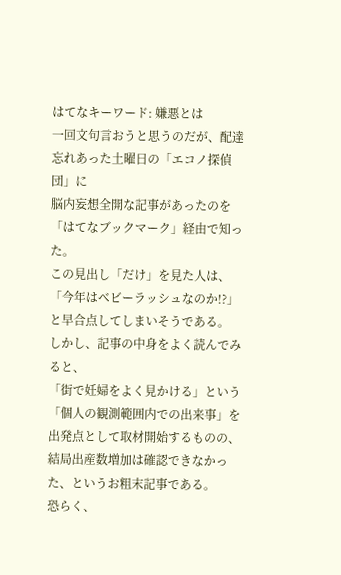はてなキーワード: 嫌悪とは
一回文句言おうと思うのだが、配達忘れあった土曜日の「エコノ探偵団」に
脳内妄想全開な記事があったのを「はてなブックマーク」経由で知った。
この見出し「だけ」を見た人は、
「今年はベビーラッシュなのか!?」と早合点してしまいそうである。
しかし、記事の中身をよく読んでみると、
「街で妊婦をよく見かける」という「個人の観測範囲内での出来事」を
出発点として取材開始するものの、結局出産数増加は確認できなかった、というお粗末記事である。
恐らく、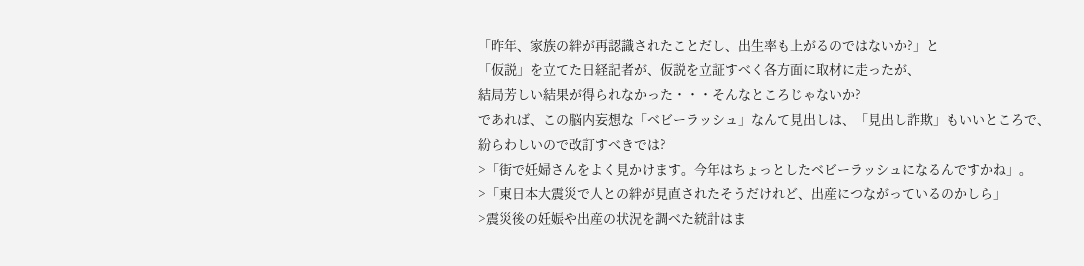「昨年、家族の絆が再認識されたことだし、出生率も上がるのではないか?」と
「仮説」を立てた日経記者が、仮説を立証すべく各方面に取材に走ったが、
結局芳しい結果が得られなかった・・・そんなところじゃないか?
であれば、この脳内妄想な「ベビーラッシュ」なんて見出しは、「見出し詐欺」もいいところで、
紛らわしいので改訂すべきでは?
>「街で妊婦さんをよく見かけます。今年はちょっとしたベビーラッシュになるんですかね」。
>「東日本大震災で人との絆が見直されたそうだけれど、出産につながっているのかしら」
>震災後の妊娠や出産の状況を調べた統計はま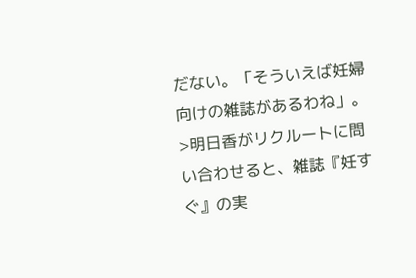だない。「そういえば妊婦向けの雑誌があるわね」。
>明日香がリクルートに問い合わせると、雑誌『妊すぐ』の実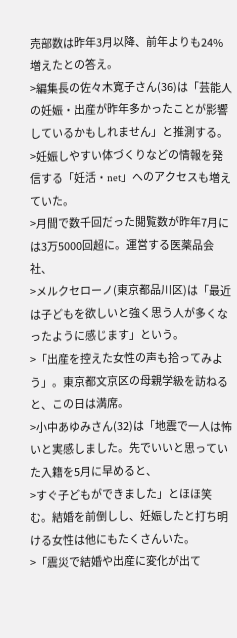売部数は昨年3月以降、前年よりも24%増えたとの答え。
>編集長の佐々木寛子さん(36)は「芸能人の妊娠・出産が昨年多かったことが影響しているかもしれません」と推測する。
>妊娠しやすい体づくりなどの情報を発信する「妊活・net」へのアクセスも増えていた。
>月間で数千回だった閲覧数が昨年7月には3万5000回超に。運営する医薬品会社、
>メルクセローノ(東京都品川区)は「最近は子どもを欲しいと強く思う人が多くなったように感じます」という。
>「出産を控えた女性の声も拾ってみよう」。東京都文京区の母親学級を訪ねると、この日は満席。
>小中あゆみさん(32)は「地震で一人は怖いと実感しました。先でいいと思っていた入籍を5月に早めると、
>すぐ子どもができました」とほほ笑む。結婚を前倒しし、妊娠したと打ち明ける女性は他にもたくさんいた。
>「震災で結婚や出産に変化が出て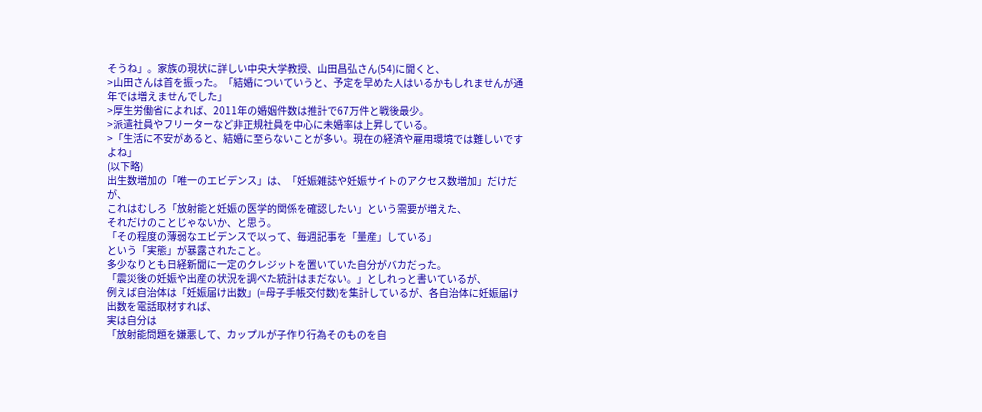そうね」。家族の現状に詳しい中央大学教授、山田昌弘さん(54)に聞くと、
>山田さんは首を振った。「結婚についていうと、予定を早めた人はいるかもしれませんが通年では増えませんでした」
>厚生労働省によれば、2011年の婚姻件数は推計で67万件と戦後最少。
>派遣社員やフリーターなど非正規社員を中心に未婚率は上昇している。
>「生活に不安があると、結婚に至らないことが多い。現在の経済や雇用環境では難しいですよね」
(以下略)
出生数増加の「唯一のエビデンス」は、「妊娠雑誌や妊娠サイトのアクセス数増加」だけだが、
これはむしろ「放射能と妊娠の医学的関係を確認したい」という需要が増えた、
それだけのことじゃないか、と思う。
「その程度の薄弱なエビデンスで以って、毎週記事を「量産」している」
という「実態」が暴露されたこと。
多少なりとも日経新聞に一定のクレジットを置いていた自分がバカだった。
「震災後の妊娠や出産の状況を調べた統計はまだない。」としれっと書いているが、
例えば自治体は「妊娠届け出数」(=母子手帳交付数)を集計しているが、各自治体に妊娠届け出数を電話取材すれば、
実は自分は
「放射能問題を嫌悪して、カップルが子作り行為そのものを自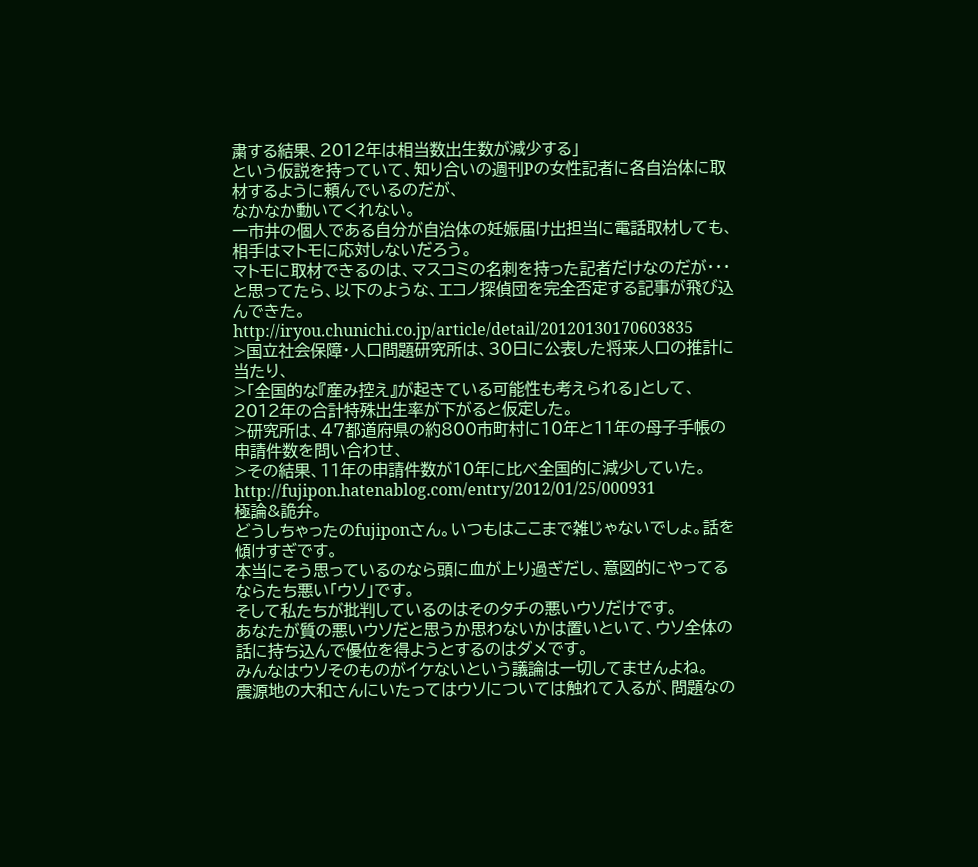粛する結果、2012年は相当数出生数が減少する」
という仮説を持っていて、知り合いの週刊Pの女性記者に各自治体に取材するように頼んでいるのだが、
なかなか動いてくれない。
一市井の個人である自分が自治体の妊娠届け出担当に電話取材しても、相手はマトモに応対しないだろう。
マトモに取材できるのは、マスコミの名刺を持った記者だけなのだが・・・
と思ってたら、以下のような、エコノ探偵団を完全否定する記事が飛び込んできた。
http://iryou.chunichi.co.jp/article/detail/20120130170603835
>国立社会保障・人口問題研究所は、30日に公表した将来人口の推計に当たり、
>「全国的な『産み控え』が起きている可能性も考えられる」として、2012年の合計特殊出生率が下がると仮定した。
>研究所は、47都道府県の約800市町村に10年と11年の母子手帳の申請件数を問い合わせ、
>その結果、11年の申請件数が10年に比べ全国的に減少していた。
http://fujipon.hatenablog.com/entry/2012/01/25/000931
極論&詭弁。
どうしちゃったのfujiponさん。いつもはここまで雑じゃないでしょ。話を傾けすぎです。
本当にそう思っているのなら頭に血が上り過ぎだし、意図的にやってるならたち悪い「ウソ」です。
そして私たちが批判しているのはそのタチの悪いウソだけです。
あなたが質の悪いウソだと思うか思わないかは置いといて、ウソ全体の話に持ち込んで優位を得ようとするのはダメです。
みんなはウソそのものがイケないという議論は一切してませんよね。
震源地の大和さんにいたってはウソについては触れて入るが、問題なの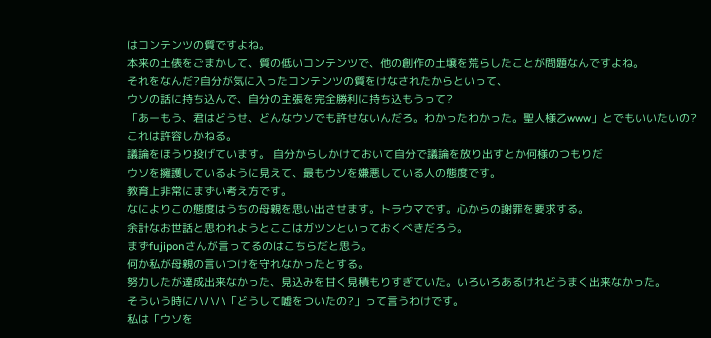はコンテンツの質ですよね。
本来の土俵をごまかして、質の低いコンテンツで、他の創作の土壌を荒らしたことが問題なんですよね。
それをなんだ?自分が気に入ったコンテンツの質をけなされたからといって、
ウソの話に持ち込んで、自分の主張を完全勝利に持ち込もうって?
「あーもう、君はどうせ、どんなウソでも許せないんだろ。わかったわかった。聖人様乙www」とでもいいたいの?
これは許容しかねる。
議論をほうり投げています。 自分からしかけておいて自分で議論を放り出すとか何様のつもりだ
ウソを擁護しているように見えて、最もウソを嫌悪している人の態度です。
教育上非常にまずい考え方です。
なによりこの態度はうちの母親を思い出させます。トラウマです。心からの謝罪を要求する。
余計なお世話と思われようとここはガツンといっておくべきだろう。
まずfujiponさんが言ってるのはこちらだと思う。
何か私が母親の言いつけを守れなかったとする。
努力したが達成出来なかった、見込みを甘く見積もりすぎていた。いろいろあるけれどうまく出来なかった。
そういう時にハハハ「どうして嘘をついたの?」って言うわけです。
私は「ウソを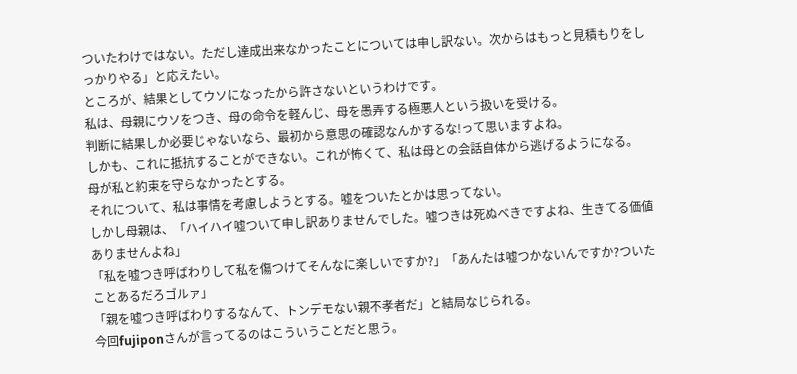ついたわけではない。ただし達成出来なかったことについては申し訳ない。次からはもっと見積もりをしっかりやる」と応えたい。
ところが、結果としてウソになったから許さないというわけです。
私は、母親にウソをつき、母の命令を軽んじ、母を愚弄する極悪人という扱いを受ける。
判断に結果しか必要じゃないなら、最初から意思の確認なんかするな!って思いますよね。
しかも、これに抵抗することができない。これが怖くて、私は母との会話自体から逃げるようになる。
母が私と約束を守らなかったとする。
それについて、私は事情を考慮しようとする。嘘をついたとかは思ってない。
しかし母親は、「ハイハイ嘘ついて申し訳ありませんでした。嘘つきは死ぬべきですよね、生きてる価値ありませんよね」
「私を嘘つき呼ばわりして私を傷つけてそんなに楽しいですか?」「あんたは嘘つかないんですか?ついたことあるだろゴルァ」
「親を嘘つき呼ばわりするなんて、トンデモない親不孝者だ」と結局なじられる。
今回fujiponさんが言ってるのはこういうことだと思う。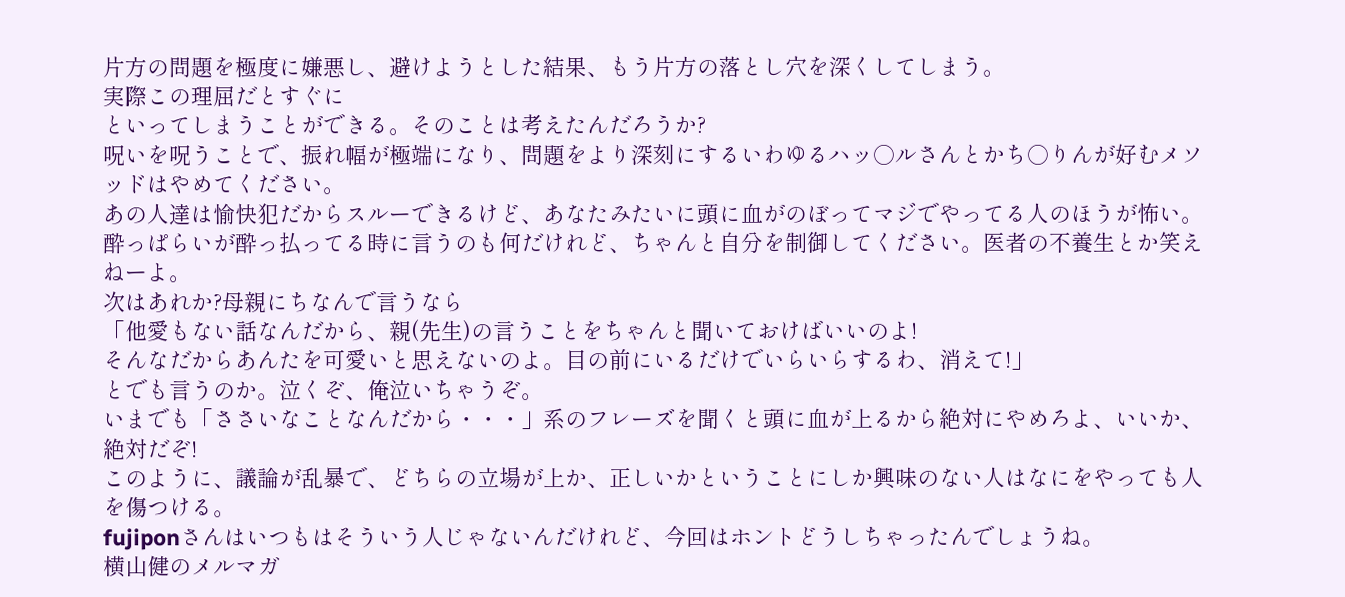片方の問題を極度に嫌悪し、避けようとした結果、もう片方の落とし穴を深くしてしまう。
実際この理屈だとすぐに
といってしまうことができる。そのことは考えたんだろうか?
呪いを呪うことで、振れ幅が極端になり、問題をより深刻にするいわゆるハッ○ルさんとかち○りんが好むメソッドはやめてください。
あの人達は愉快犯だからスルーできるけど、あなたみたいに頭に血がのぼってマジでやってる人のほうが怖い。
酔っぱらいが酔っ払ってる時に言うのも何だけれど、ちゃんと自分を制御してください。医者の不養生とか笑えねーよ。
次はあれか?母親にちなんで言うなら
「他愛もない話なんだから、親(先生)の言うことをちゃんと聞いておけばいいのよ!
そんなだからあんたを可愛いと思えないのよ。目の前にいるだけでいらいらするわ、消えて!」
とでも言うのか。泣くぞ、俺泣いちゃうぞ。
いまでも「ささいなことなんだから・・・」系のフレーズを聞くと頭に血が上るから絶対にやめろよ、いいか、絶対だぞ!
このように、議論が乱暴で、どちらの立場が上か、正しいかということにしか興味のない人はなにをやっても人を傷つける。
fujiponさんはいつもはそういう人じゃないんだけれど、今回はホントどうしちゃったんでしょうね。
横山健のメルマガ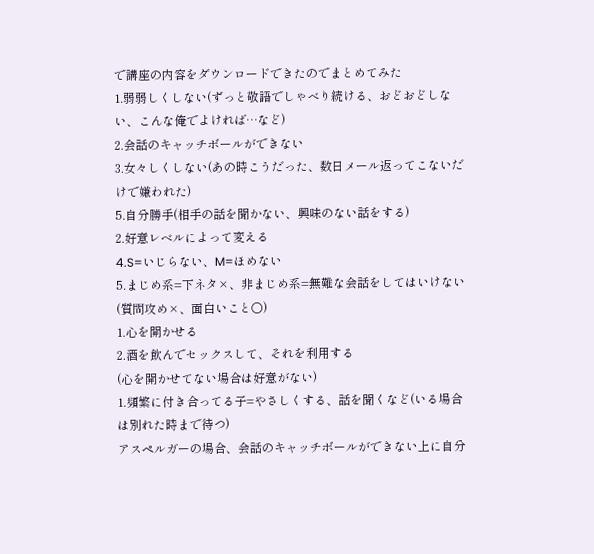で講座の内容をダウンロードできたのでまとめてみた
1.弱弱しくしない(ずっと敬語でしゃべり続ける、おどおどしない、こんな俺でよければ…など)
2.会話のキャッチボールができない
3.女々しくしない(あの時こうだった、数日メール返ってこないだけで嫌われた)
5.自分勝手(相手の話を聞かない、興味のない話をする)
2.好意レベルによって変える
4.S=いじらない、M=ほめない
5.まじめ系=下ネタ×、非まじめ系=無難な会話をしてはいけない(質問攻め×、面白いこと○)
1.心を開かせる
2.酒を飲んでセックスして、それを利用する
(心を開かせてない場合は好意がない)
1.頻繁に付き合ってる子=やさしくする、話を聞くなど(いる場合は別れた時まで待つ)
アスペルガーの場合、会話のキャッチボールができない上に自分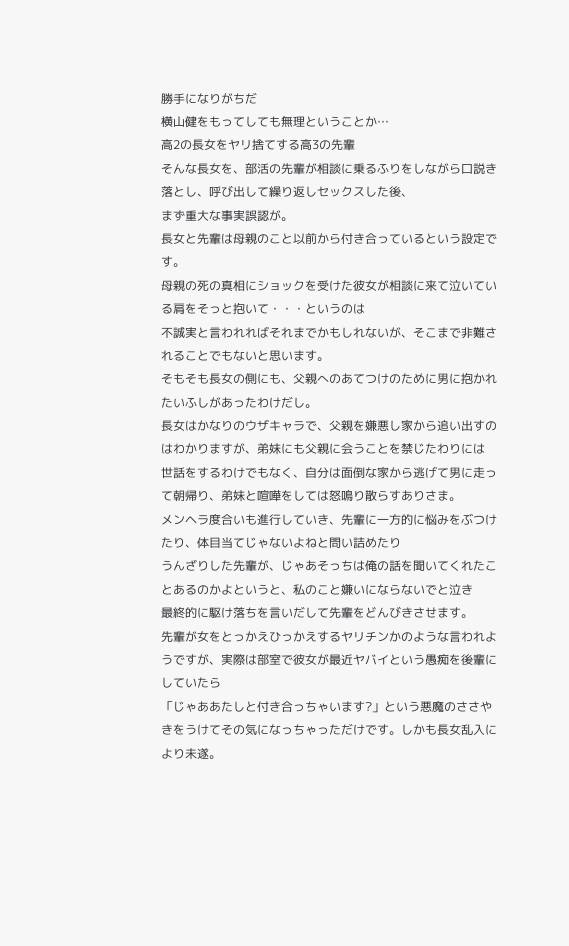勝手になりがちだ
横山健をもってしても無理ということか…
高2の長女をヤリ捨てする高3の先輩
そんな長女を、部活の先輩が相談に乗るふりをしながら口説き落とし、呼び出して繰り返しセックスした後、
まず重大な事実誤認が。
長女と先輩は母親のこと以前から付き合っているという設定です。
母親の死の真相にショックを受けた彼女が相談に来て泣いている肩をそっと抱いて・・・というのは
不誠実と言われればそれまでかもしれないが、そこまで非難されることでもないと思います。
そもそも長女の側にも、父親へのあてつけのために男に抱かれたいふしがあったわけだし。
長女はかなりのウザキャラで、父親を嫌悪し家から追い出すのはわかりますが、弟妹にも父親に会うことを禁じたわりには
世話をするわけでもなく、自分は面倒な家から逃げて男に走って朝帰り、弟妹と喧嘩をしては怒鳴り散らすありさま。
メンヘラ度合いも進行していき、先輩に一方的に悩みをぶつけたり、体目当てじゃないよねと問い詰めたり
うんざりした先輩が、じゃあそっちは俺の話を聞いてくれたことあるのかよというと、私のこと嫌いにならないでと泣き
最終的に駆け落ちを言いだして先輩をどんびきさせます。
先輩が女をとっかえひっかえするヤリチンかのような言われようですが、実際は部室で彼女が最近ヤバイという愚痴を後輩にしていたら
「じゃああたしと付き合っちゃいます?」という悪魔のささやきをうけてその気になっちゃっただけです。しかも長女乱入により未遂。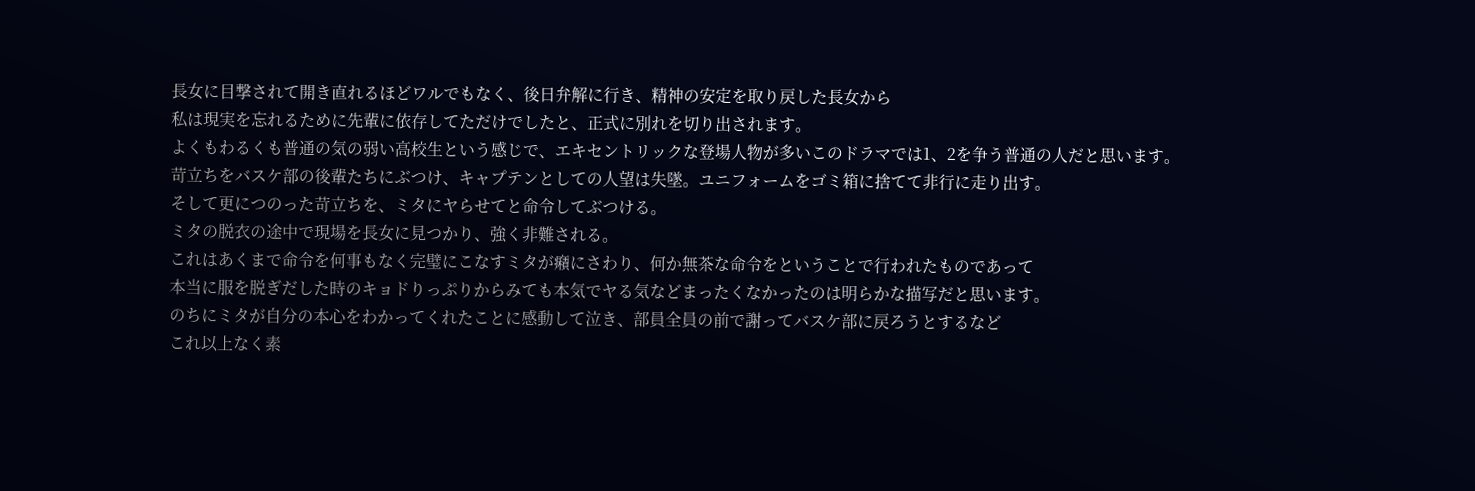長女に目撃されて開き直れるほどワルでもなく、後日弁解に行き、精神の安定を取り戻した長女から
私は現実を忘れるために先輩に依存してただけでしたと、正式に別れを切り出されます。
よくもわるくも普通の気の弱い高校生という感じで、エキセントリックな登場人物が多いこのドラマでは1、2を争う普通の人だと思います。
苛立ちをバスケ部の後輩たちにぶつけ、キャプテンとしての人望は失墜。ユニフォームをゴミ箱に捨てて非行に走り出す。
そして更につのった苛立ちを、ミタにヤらせてと命令してぶつける。
ミタの脱衣の途中で現場を長女に見つかり、強く非難される。
これはあくまで命令を何事もなく完璧にこなすミタが癪にさわり、何か無茶な命令をということで行われたものであって
本当に服を脱ぎだした時のキョドりっぷりからみても本気でヤる気などまったくなかったのは明らかな描写だと思います。
のちにミタが自分の本心をわかってくれたことに感動して泣き、部員全員の前で謝ってバスケ部に戻ろうとするなど
これ以上なく素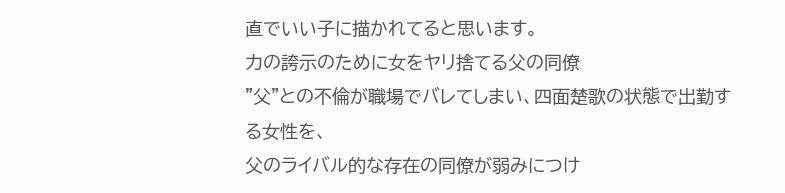直でいい子に描かれてると思います。
力の誇示のために女をヤリ捨てる父の同僚
"父"との不倫が職場でバレてしまい、四面楚歌の状態で出勤する女性を、
父のライバル的な存在の同僚が弱みにつけ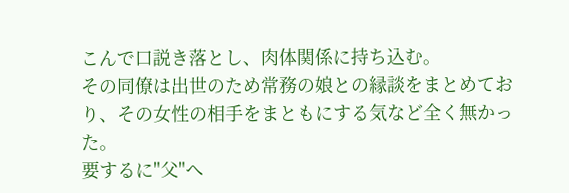こんで口説き落とし、肉体関係に持ち込む。
その同僚は出世のため常務の娘との縁談をまとめており、その女性の相手をまともにする気など全く無かった。
要するに"父"へ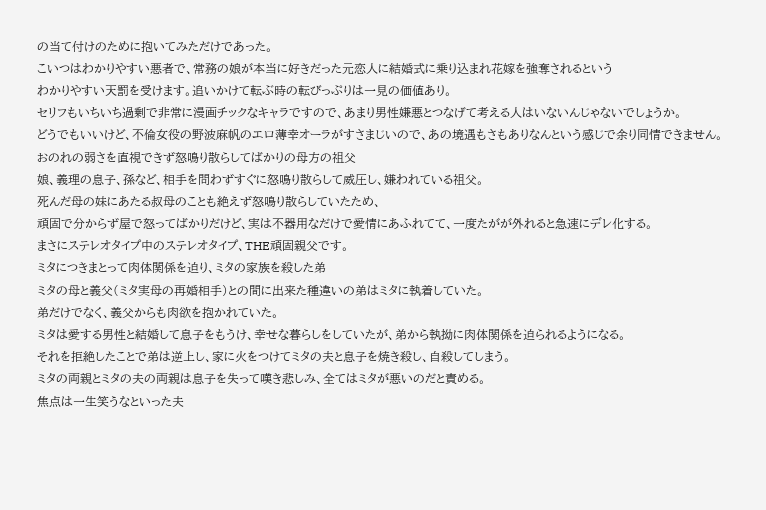の当て付けのために抱いてみただけであった。
こいつはわかりやすい悪者で、常務の娘が本当に好きだった元恋人に結婚式に乗り込まれ花嫁を強奪されるという
わかりやすい天罰を受けます。追いかけて転ぶ時の転びっぷりは一見の価値あり。
セリフもいちいち過剰で非常に漫画チックなキャラですので、あまり男性嫌悪とつなげて考える人はいないんじゃないでしょうか。
どうでもいいけど、不倫女役の野波麻帆のエロ薄幸オーラがすさまじいので、あの境遇もさもありなんという感じで余り同情できません。
おのれの弱さを直視できず怒鳴り散らしてばかりの母方の祖父
娘、義理の息子、孫など、相手を問わずすぐに怒鳴り散らして威圧し、嫌われている祖父。
死んだ母の妹にあたる叔母のことも絶えず怒鳴り散らしていたため、
頑固で分からず屋で怒ってばかりだけど、実は不器用なだけで愛情にあふれてて、一度たがが外れると急速にデレ化する。
まさにステレオタイプ中のステレオタイプ、THE頑固親父です。
ミタにつきまとって肉体関係を迫り、ミタの家族を殺した弟
ミタの母と義父(ミタ実母の再婚相手)との間に出来た種違いの弟はミタに執着していた。
弟だけでなく、義父からも肉欲を抱かれていた。
ミタは愛する男性と結婚して息子をもうけ、幸せな暮らしをしていたが、弟から執拗に肉体関係を迫られるようになる。
それを拒絶したことで弟は逆上し、家に火をつけてミタの夫と息子を焼き殺し、自殺してしまう。
ミタの両親とミタの夫の両親は息子を失って嘆き悲しみ、全てはミタが悪いのだと責める。
焦点は一生笑うなといった夫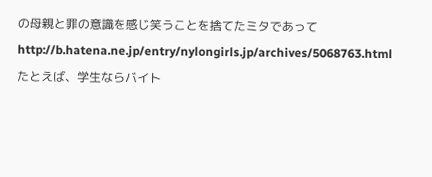の母親と罪の意識を感じ笑うことを捨てたミタであって
http://b.hatena.ne.jp/entry/nylongirls.jp/archives/5068763.html
たとえば、学生ならバイト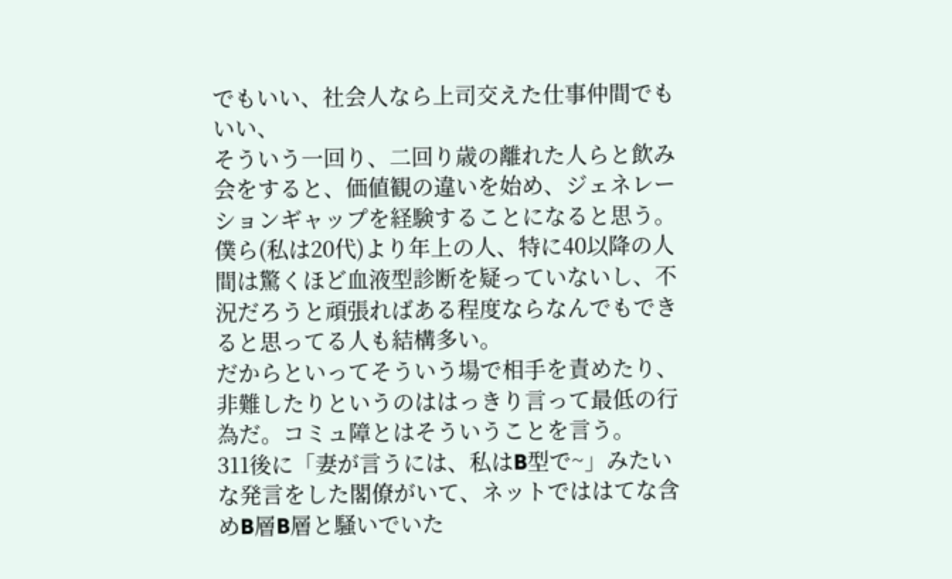でもいい、社会人なら上司交えた仕事仲間でもいい、
そういう一回り、二回り歳の離れた人らと飲み会をすると、価値観の違いを始め、ジェネレーションギャップを経験することになると思う。
僕ら(私は20代)より年上の人、特に40以降の人間は驚くほど血液型診断を疑っていないし、不況だろうと頑張ればある程度ならなんでもできると思ってる人も結構多い。
だからといってそういう場で相手を責めたり、非難したりというのははっきり言って最低の行為だ。コミュ障とはそういうことを言う。
311後に「妻が言うには、私はB型で~」みたいな発言をした閣僚がいて、ネットでははてな含めB層B層と騒いでいた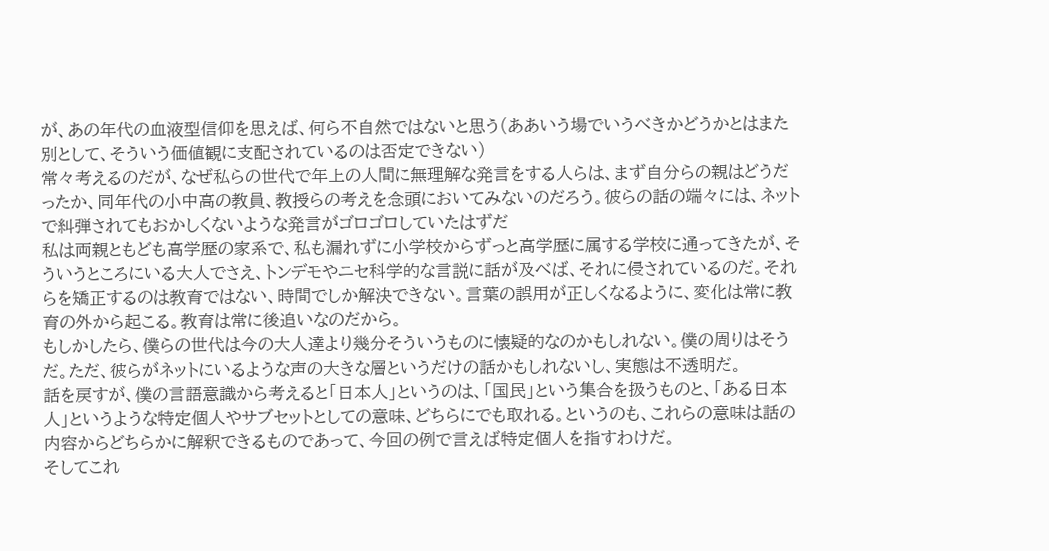が、あの年代の血液型信仰を思えば、何ら不自然ではないと思う(ああいう場でいうべきかどうかとはまた別として、そういう価値観に支配されているのは否定できない)
常々考えるのだが、なぜ私らの世代で年上の人間に無理解な発言をする人らは、まず自分らの親はどうだったか、同年代の小中高の教員、教授らの考えを念頭においてみないのだろう。彼らの話の端々には、ネットで糾弾されてもおかしくないような発言がゴロゴロしていたはずだ
私は両親ともども高学歴の家系で、私も漏れずに小学校からずっと高学歴に属する学校に通ってきたが、そういうところにいる大人でさえ、トンデモやニセ科学的な言説に話が及べば、それに侵されているのだ。それらを矯正するのは教育ではない、時間でしか解決できない。言葉の誤用が正しくなるように、変化は常に教育の外から起こる。教育は常に後追いなのだから。
もしかしたら、僕らの世代は今の大人達より幾分そういうものに懐疑的なのかもしれない。僕の周りはそうだ。ただ、彼らがネットにいるような声の大きな層というだけの話かもしれないし、実態は不透明だ。
話を戻すが、僕の言語意識から考えると「日本人」というのは、「国民」という集合を扱うものと、「ある日本人」というような特定個人やサブセットとしての意味、どちらにでも取れる。というのも、これらの意味は話の内容からどちらかに解釈できるものであって、今回の例で言えば特定個人を指すわけだ。
そしてこれ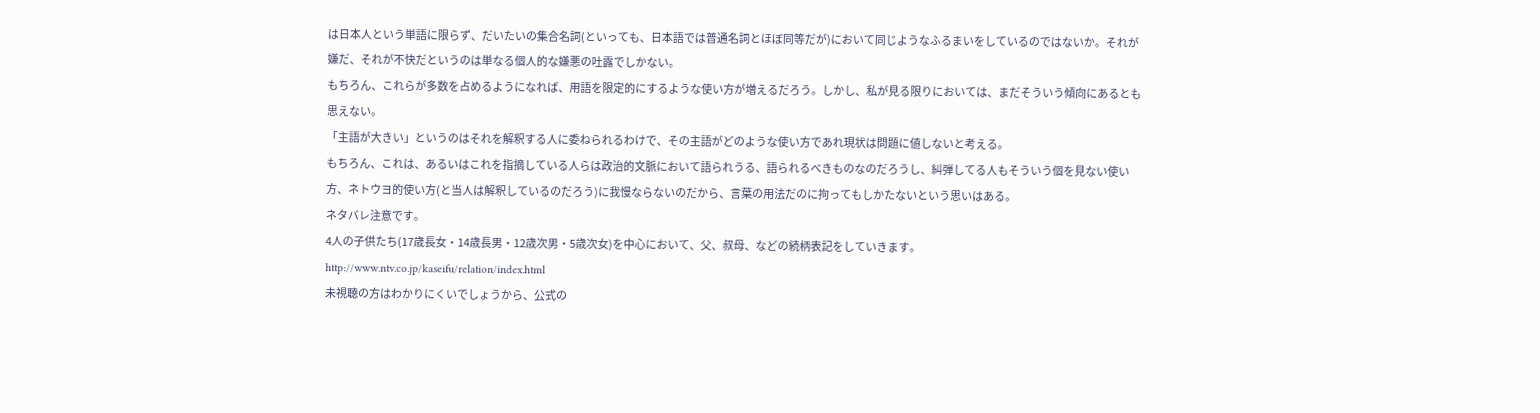は日本人という単語に限らず、だいたいの集合名詞(といっても、日本語では普通名詞とほぼ同等だが)において同じようなふるまいをしているのではないか。それが嫌だ、それが不快だというのは単なる個人的な嫌悪の吐露でしかない。
もちろん、これらが多数を占めるようになれば、用語を限定的にするような使い方が増えるだろう。しかし、私が見る限りにおいては、まだそういう傾向にあるとも思えない。
「主語が大きい」というのはそれを解釈する人に委ねられるわけで、その主語がどのような使い方であれ現状は問題に値しないと考える。
もちろん、これは、あるいはこれを指摘している人らは政治的文脈において語られうる、語られるべきものなのだろうし、糾弾してる人もそういう個を見ない使い方、ネトウヨ的使い方(と当人は解釈しているのだろう)に我慢ならないのだから、言葉の用法だのに拘ってもしかたないという思いはある。
ネタバレ注意です。
4人の子供たち(17歳長女・14歳長男・12歳次男・5歳次女)を中心において、父、叔母、などの続柄表記をしていきます。
http://www.ntv.co.jp/kaseifu/relation/index.html
未視聴の方はわかりにくいでしょうから、公式の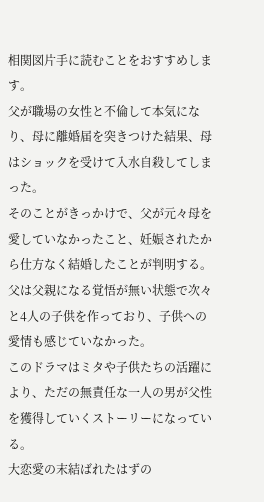相関図片手に読むことをおすすめします。
父が職場の女性と不倫して本気になり、母に離婚届を突きつけた結果、母はショックを受けて入水自殺してしまった。
そのことがきっかけで、父が元々母を愛していなかったこと、妊娠されたから仕方なく結婚したことが判明する。
父は父親になる覚悟が無い状態で次々と4人の子供を作っており、子供への愛情も感じていなかった。
このドラマはミタや子供たちの活躍により、ただの無責任な一人の男が父性を獲得していくストーリーになっている。
大恋愛の末結ばれたはずの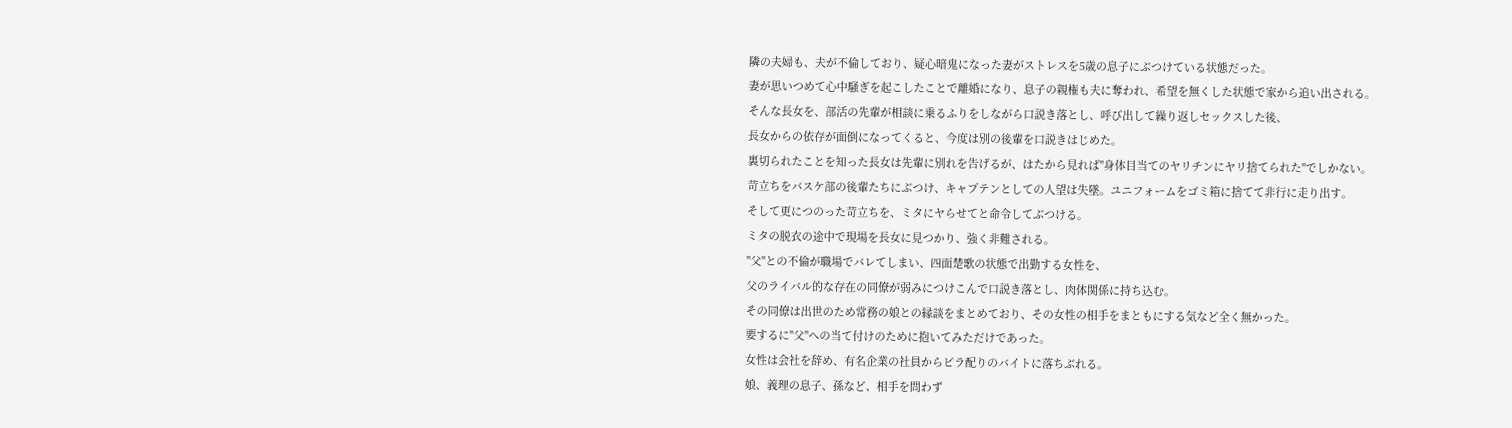隣の夫婦も、夫が不倫しており、疑心暗鬼になった妻がストレスを5歳の息子にぶつけている状態だった。
妻が思いつめて心中騒ぎを起こしたことで離婚になり、息子の親権も夫に奪われ、希望を無くした状態で家から追い出される。
そんな長女を、部活の先輩が相談に乗るふりをしながら口説き落とし、呼び出して繰り返しセックスした後、
長女からの依存が面倒になってくると、今度は別の後輩を口説きはじめた。
裏切られたことを知った長女は先輩に別れを告げるが、はたから見れば"身体目当てのヤリチンにヤリ捨てられた"でしかない。
苛立ちをバスケ部の後輩たちにぶつけ、キャプテンとしての人望は失墜。ユニフォームをゴミ箱に捨てて非行に走り出す。
そして更につのった苛立ちを、ミタにヤらせてと命令してぶつける。
ミタの脱衣の途中で現場を長女に見つかり、強く非難される。
"父"との不倫が職場でバレてしまい、四面楚歌の状態で出勤する女性を、
父のライバル的な存在の同僚が弱みにつけこんで口説き落とし、肉体関係に持ち込む。
その同僚は出世のため常務の娘との縁談をまとめており、その女性の相手をまともにする気など全く無かった。
要するに"父"への当て付けのために抱いてみただけであった。
女性は会社を辞め、有名企業の社員からビラ配りのバイトに落ちぶれる。
娘、義理の息子、孫など、相手を問わず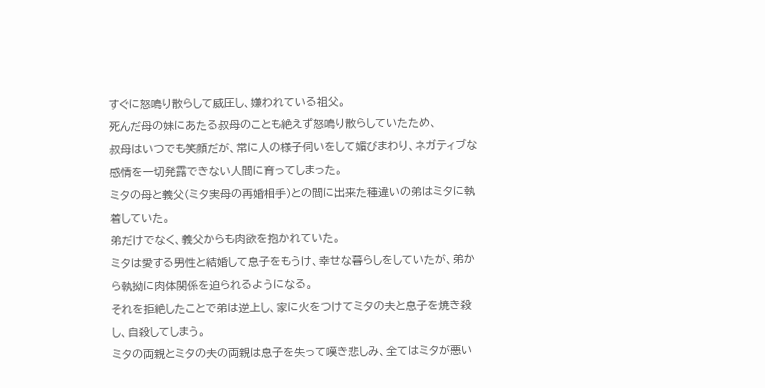すぐに怒鳴り散らして威圧し、嫌われている祖父。
死んだ母の妹にあたる叔母のことも絶えず怒鳴り散らしていたため、
叔母はいつでも笑顔だが、常に人の様子伺いをして媚びまわり、ネガティブな感情を一切発露できない人間に育ってしまった。
ミタの母と義父(ミタ実母の再婚相手)との間に出来た種違いの弟はミタに執着していた。
弟だけでなく、義父からも肉欲を抱かれていた。
ミタは愛する男性と結婚して息子をもうけ、幸せな暮らしをしていたが、弟から執拗に肉体関係を迫られるようになる。
それを拒絶したことで弟は逆上し、家に火をつけてミタの夫と息子を焼き殺し、自殺してしまう。
ミタの両親とミタの夫の両親は息子を失って嘆き悲しみ、全てはミタが悪い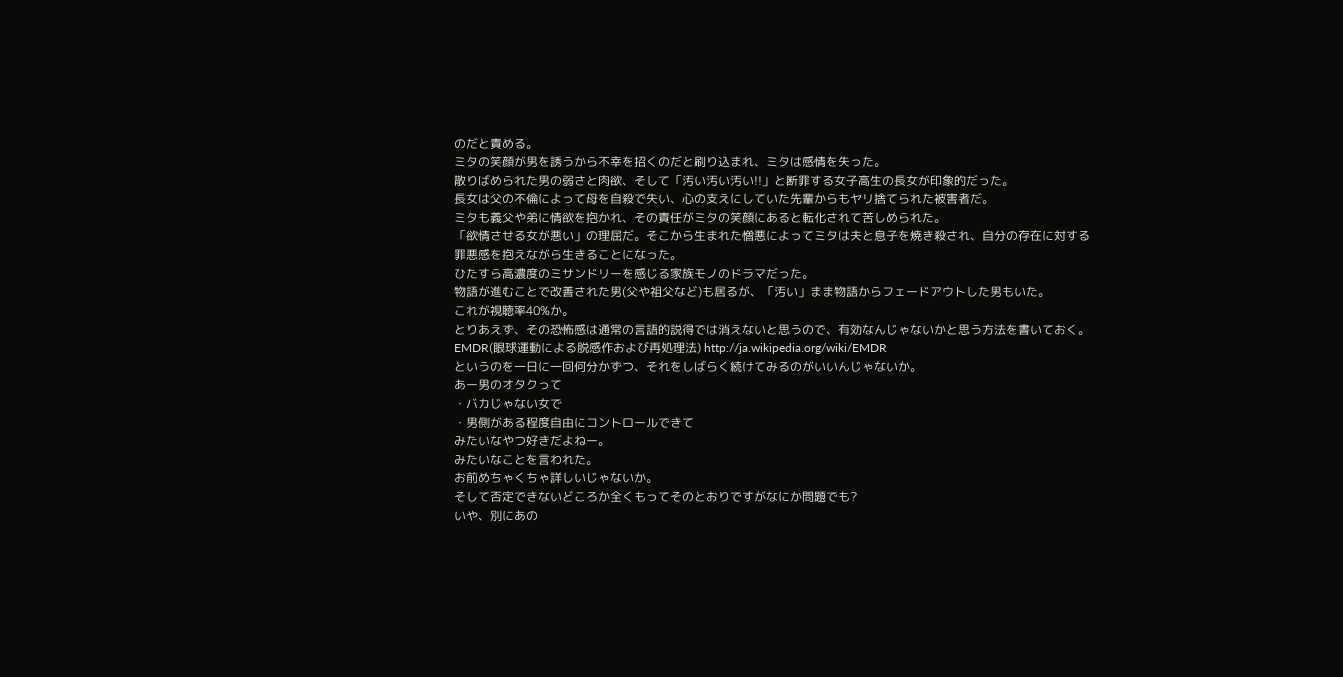のだと責める。
ミタの笑顔が男を誘うから不幸を招くのだと刷り込まれ、ミタは感情を失った。
散りばめられた男の弱さと肉欲、そして「汚い汚い汚い!!」と断罪する女子高生の長女が印象的だった。
長女は父の不倫によって母を自殺で失い、心の支えにしていた先輩からもヤリ捨てられた被害者だ。
ミタも義父や弟に情欲を抱かれ、その責任がミタの笑顔にあると転化されて苦しめられた。
「欲情させる女が悪い」の理屈だ。そこから生まれた憎悪によってミタは夫と息子を焼き殺され、自分の存在に対する罪悪感を抱えながら生きることになった。
ひたすら高濃度のミサンドリーを感じる家族モノのドラマだった。
物語が進むことで改善された男(父や祖父など)も居るが、「汚い」まま物語からフェードアウトした男もいた。
これが視聴率40%か。
とりあえず、その恐怖感は通常の言語的説得では消えないと思うので、有効なんじゃないかと思う方法を書いておく。
EMDR(眼球運動による脱感作および再処理法) http://ja.wikipedia.org/wiki/EMDR
というのを一日に一回何分かずつ、それをしばらく続けてみるのがいいんじゃないか。
あー男のオタクって
・バカじゃない女で
・男側がある程度自由にコントロールできて
みたいなやつ好きだよねー。
みたいなことを言われた。
お前めちゃくちゃ詳しいじゃないか。
そして否定できないどころか全くもってそのとおりですがなにか問題でも?
いや、別にあの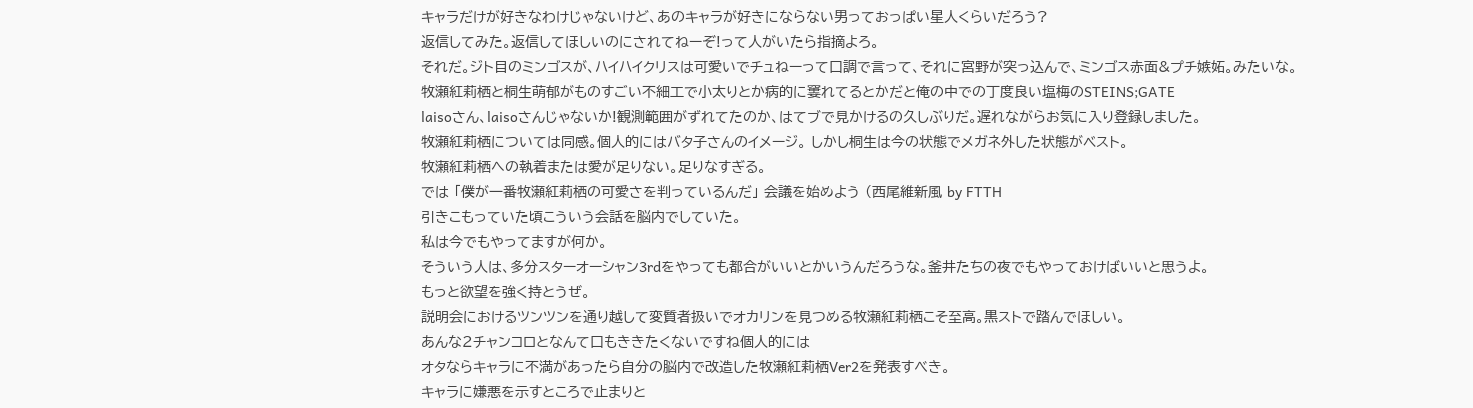キャラだけが好きなわけじゃないけど、あのキャラが好きにならない男っておっぱい星人くらいだろう?
返信してみた。返信してほしいのにされてねーぞ!って人がいたら指摘よろ。
それだ。ジト目のミンゴスが、ハイハイクリスは可愛いでチュねーって口調で言って、それに宮野が突っ込んで、ミンゴス赤面&プチ嫉妬。みたいな。
牧瀬紅莉栖と桐生萌郁がものすごい不細工で小太りとか病的に窶れてるとかだと俺の中での丁度良い塩梅のSTEINS;GATE
laisoさん、laisoさんじゃないか!観測範囲がずれてたのか、はてブで見かけるの久しぶりだ。遅れながらお気に入り登録しました。
牧瀬紅莉栖については同感。個人的にはバタ子さんのイメージ。 しかし桐生は今の状態でメガネ外した状態がベスト。
牧瀬紅莉栖への執着または愛が足りない。足りなすぎる。
では 「僕が一番牧瀬紅莉栖の可愛さを判っているんだ」 会議を始めよう (西尾維新風 by FTTH
引きこもっていた頃こういう会話を脳内でしていた。
私は今でもやってますが何か。
そういう人は、多分スターオーシャン3rdをやっても都合がいいとかいうんだろうな。釜井たちの夜でもやっておけばいいと思うよ。
もっと欲望を強く持とうぜ。
説明会におけるツンツンを通り越して変質者扱いでオカリンを見つめる牧瀬紅莉栖こそ至高。黒ストで踏んでほしい。
あんな2チャンコロとなんて口もききたくないですね個人的には
オタならキャラに不満があったら自分の脳内で改造した牧瀬紅莉栖Ver2を発表すべき。
キャラに嫌悪を示すところで止まりと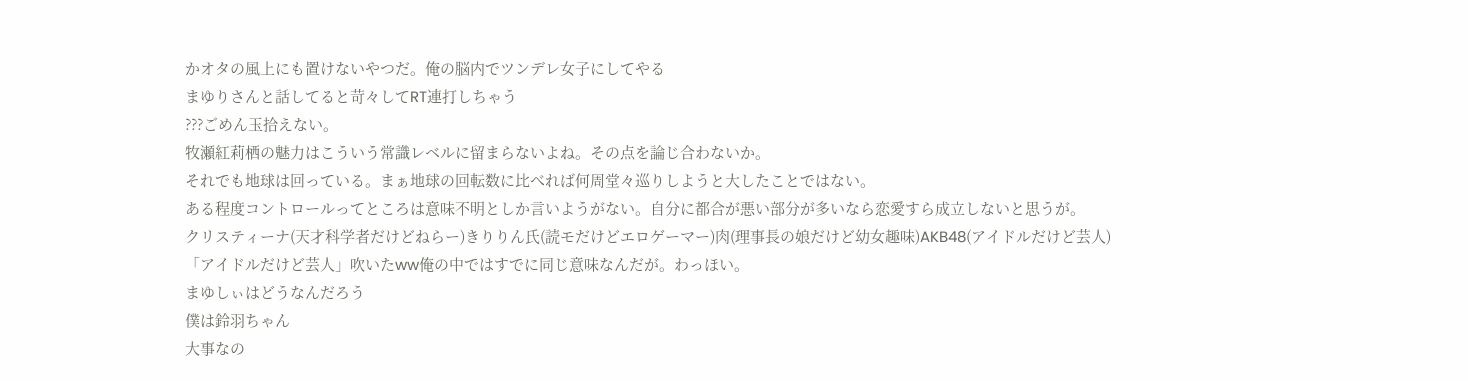かオタの風上にも置けないやつだ。俺の脳内でツンデレ女子にしてやる
まゆりさんと話してると苛々してRT連打しちゃう
???ごめん玉拾えない。
牧瀬紅莉栖の魅力はこういう常識レベルに留まらないよね。その点を論じ合わないか。
それでも地球は回っている。まぁ地球の回転数に比べれば何周堂々巡りしようと大したことではない。
ある程度コントロールってところは意味不明としか言いようがない。自分に都合が悪い部分が多いなら恋愛すら成立しないと思うが。
クリスティーナ(天才科学者だけどねらー)きりりん氏(読モだけどエロゲーマー)肉(理事長の娘だけど幼女趣味)AKB48(アイドルだけど芸人)
「アイドルだけど芸人」吹いたww俺の中ではすでに同じ意味なんだが。わっほい。
まゆしぃはどうなんだろう
僕は鈴羽ちゃん
大事なの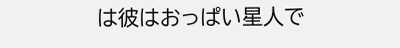は彼はおっぱい星人で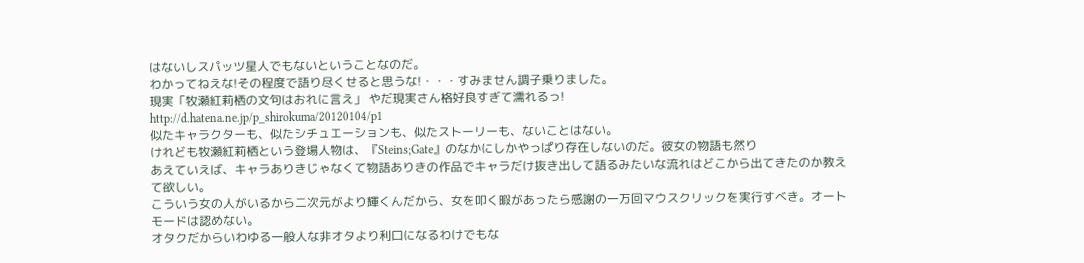はないしスパッツ星人でもないということなのだ。
わかってねえな!その程度で語り尽くせると思うな!・・・すみません調子乗りました。
現実「牧瀬紅莉栖の文句はおれに言え」 やだ現実さん格好良すぎて濡れるっ!
http://d.hatena.ne.jp/p_shirokuma/20120104/p1
似たキャラクターも、似たシチュエーションも、似たストーリーも、ないことはない。
けれども牧瀬紅莉栖という登場人物は、『Steins;Gate』のなかにしかやっぱり存在しないのだ。彼女の物語も然り
あえていえば、キャラありきじゃなくて物語ありきの作品でキャラだけ抜き出して語るみたいな流れはどこから出てきたのか教えて欲しい。
こういう女の人がいるから二次元がより輝くんだから、女を叩く暇があったら感謝の一万回マウスクリックを実行すべき。オートモードは認めない。
オタクだからいわゆる一般人な非オタより利口になるわけでもな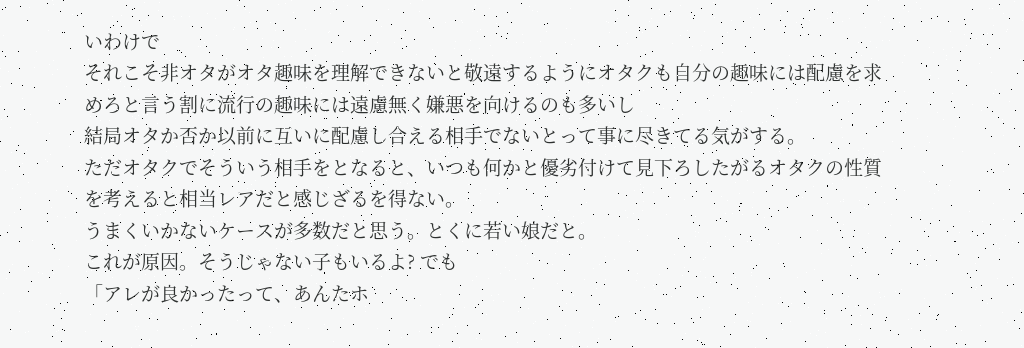いわけで
それこそ非オタがオタ趣味を理解できないと敬遠するようにオタクも自分の趣味には配慮を求めろと言う割に流行の趣味には遠慮無く嫌悪を向けるのも多いし
結局オタか否か以前に互いに配慮し合える相手でないとって事に尽きてる気がする。
ただオタクでそういう相手をとなると、いつも何かと優劣付けて見下ろしたがるオタクの性質を考えると相当レアだと感じざるを得ない。
うまくいかないケースが多数だと思う。とくに若い娘だと。
これが原因。そうじゃない子もいるよ? でも
「アレが良かったって、あんたホ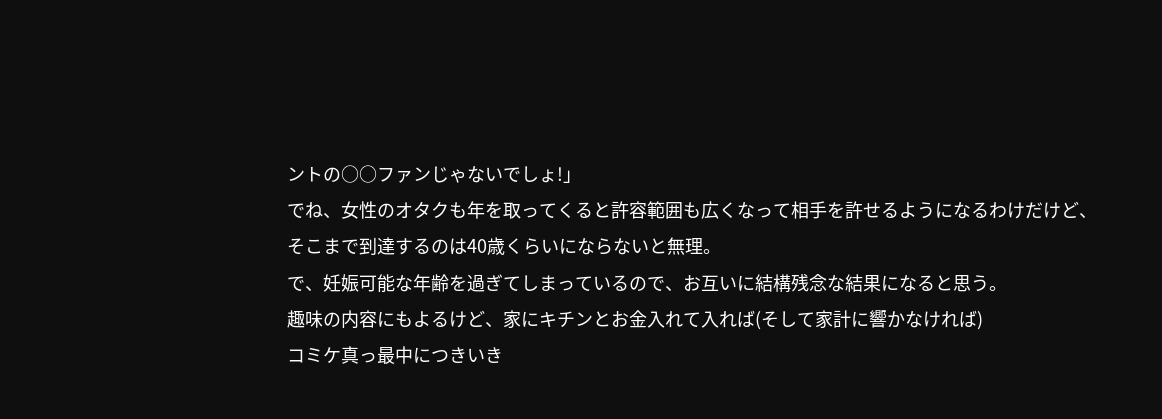ントの○○ファンじゃないでしょ!」
でね、女性のオタクも年を取ってくると許容範囲も広くなって相手を許せるようになるわけだけど、
そこまで到達するのは40歳くらいにならないと無理。
で、妊娠可能な年齢を過ぎてしまっているので、お互いに結構残念な結果になると思う。
趣味の内容にもよるけど、家にキチンとお金入れて入れば(そして家計に響かなければ)
コミケ真っ最中につきいき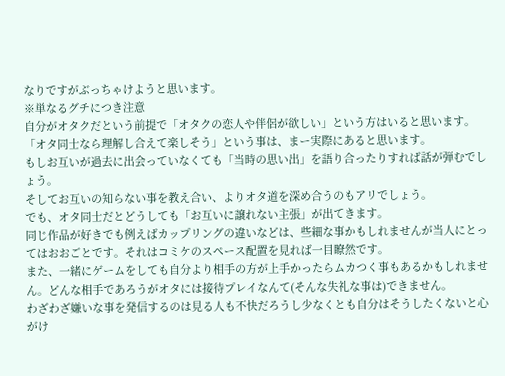なりですがぶっちゃけようと思います。
※単なるグチにつき注意
自分がオタクだという前提で「オタクの恋人や伴侶が欲しい」という方はいると思います。
「オタ同士なら理解し合えて楽しそう」という事は、まー実際にあると思います。
もしお互いが過去に出会っていなくても「当時の思い出」を語り合ったりすれば話が弾むでしょう。
そしてお互いの知らない事を教え合い、よりオタ道を深め合うのもアリでしょう。
でも、オタ同士だとどうしても「お互いに譲れない主張」が出てきます。
同じ作品が好きでも例えばカップリングの違いなどは、些細な事かもしれませんが当人にとってはおおごとです。それはコミケのスペース配置を見れば一目瞭然です。
また、一緒にゲームをしても自分より相手の方が上手かったらムカつく事もあるかもしれません。どんな相手であろうがオタには接待プレイなんて(そんな失礼な事は)できません。
わざわざ嫌いな事を発信するのは見る人も不快だろうし少なくとも自分はそうしたくないと心がけ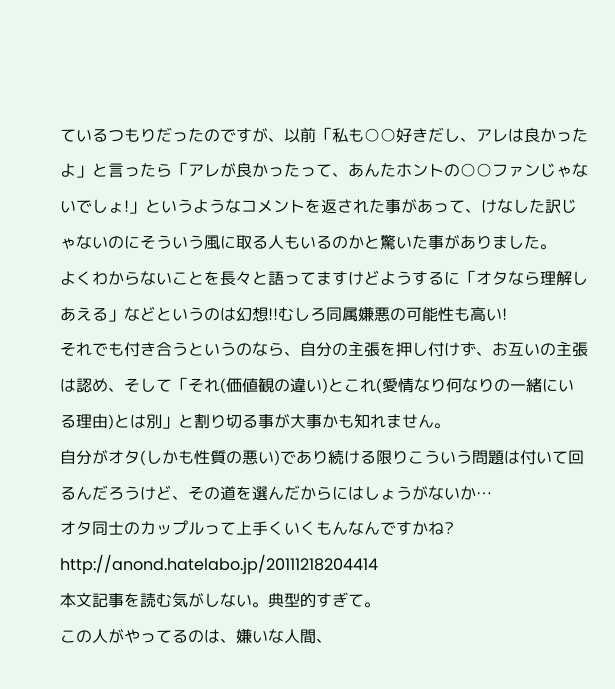ているつもりだったのですが、以前「私も○○好きだし、アレは良かったよ」と言ったら「アレが良かったって、あんたホントの○○ファンじゃないでしょ!」というようなコメントを返された事があって、けなした訳じゃないのにそういう風に取る人もいるのかと驚いた事がありました。
よくわからないことを長々と語ってますけどようするに「オタなら理解しあえる」などというのは幻想!!むしろ同属嫌悪の可能性も高い!
それでも付き合うというのなら、自分の主張を押し付けず、お互いの主張は認め、そして「それ(価値観の違い)とこれ(愛情なり何なりの一緒にいる理由)とは別」と割り切る事が大事かも知れません。
自分がオタ(しかも性質の悪い)であり続ける限りこういう問題は付いて回るんだろうけど、その道を選んだからにはしょうがないか…
オタ同士のカップルって上手くいくもんなんですかね?
http://anond.hatelabo.jp/20111218204414
本文記事を読む気がしない。典型的すぎて。
この人がやってるのは、嫌いな人間、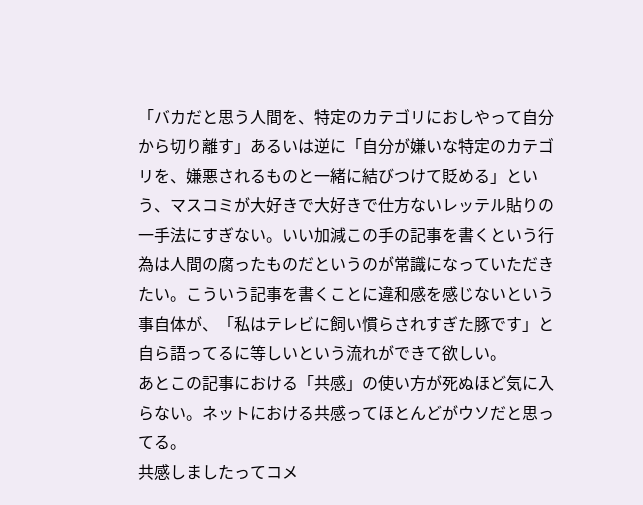「バカだと思う人間を、特定のカテゴリにおしやって自分から切り離す」あるいは逆に「自分が嫌いな特定のカテゴリを、嫌悪されるものと一緒に結びつけて貶める」という、マスコミが大好きで大好きで仕方ないレッテル貼りの一手法にすぎない。いい加減この手の記事を書くという行為は人間の腐ったものだというのが常識になっていただきたい。こういう記事を書くことに違和感を感じないという事自体が、「私はテレビに飼い慣らされすぎた豚です」と自ら語ってるに等しいという流れができて欲しい。
あとこの記事における「共感」の使い方が死ぬほど気に入らない。ネットにおける共感ってほとんどがウソだと思ってる。
共感しましたってコメ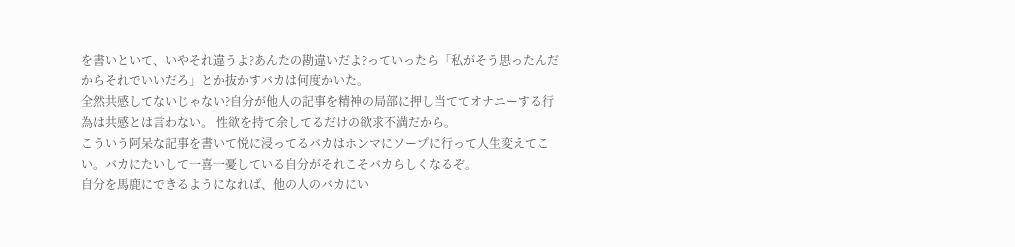を書いといて、いやそれ違うよ?あんたの勘違いだよ?っていったら「私がそう思ったんだからそれでいいだろ」とか抜かすバカは何度かいた。
全然共感してないじゃない?自分が他人の記事を精神の局部に押し当ててオナニーする行為は共感とは言わない。 性欲を持て余してるだけの欲求不満だから。
こういう阿呆な記事を書いて悦に浸ってるバカはホンマにソープに行って人生変えてこい。バカにたいして一喜一憂している自分がそれこそバカらしくなるぞ。
自分を馬鹿にできるようになれば、他の人のバカにい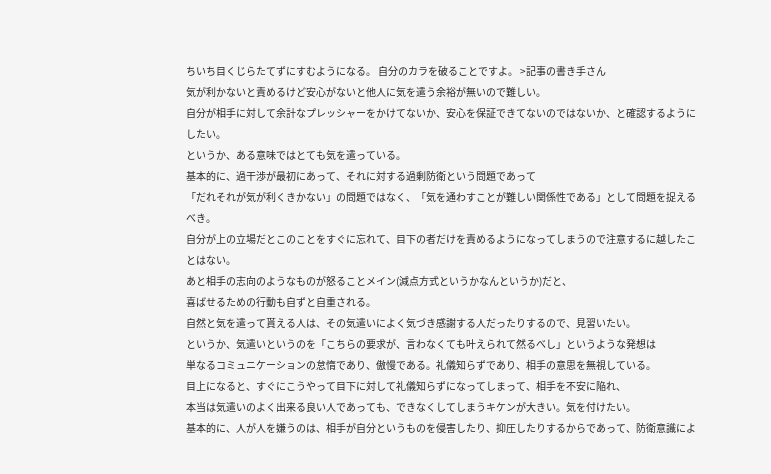ちいち目くじらたてずにすむようになる。 自分のカラを破ることですよ。 >記事の書き手さん
気が利かないと責めるけど安心がないと他人に気を遣う余裕が無いので難しい。
自分が相手に対して余計なプレッシャーをかけてないか、安心を保証できてないのではないか、と確認するようにしたい。
というか、ある意味ではとても気を遣っている。
基本的に、過干渉が最初にあって、それに対する過剰防衛という問題であって
「だれそれが気が利くきかない」の問題ではなく、「気を通わすことが難しい関係性である」として問題を捉えるべき。
自分が上の立場だとこのことをすぐに忘れて、目下の者だけを責めるようになってしまうので注意するに越したことはない。
あと相手の志向のようなものが怒ることメイン(減点方式というかなんというか)だと、
喜ばせるための行動も自ずと自重される。
自然と気を遣って貰える人は、その気遣いによく気づき感謝する人だったりするので、見習いたい。
というか、気遣いというのを「こちらの要求が、言わなくても叶えられて然るべし」というような発想は
単なるコミュニケーションの怠惰であり、傲慢である。礼儀知らずであり、相手の意思を無視している。
目上になると、すぐにこうやって目下に対して礼儀知らずになってしまって、相手を不安に陥れ、
本当は気遣いのよく出来る良い人であっても、できなくしてしまうキケンが大きい。気を付けたい。
基本的に、人が人を嫌うのは、相手が自分というものを侵害したり、抑圧したりするからであって、防衛意識によ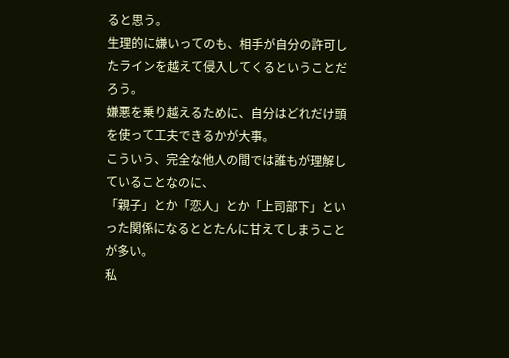ると思う。
生理的に嫌いってのも、相手が自分の許可したラインを越えて侵入してくるということだろう。
嫌悪を乗り越えるために、自分はどれだけ頭を使って工夫できるかが大事。
こういう、完全な他人の間では誰もが理解していることなのに、
「親子」とか「恋人」とか「上司部下」といった関係になるととたんに甘えてしまうことが多い。
私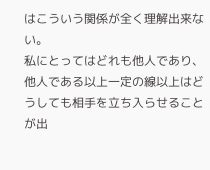はこういう関係が全く理解出来ない。
私にとってはどれも他人であり、他人である以上一定の線以上はどうしても相手を立ち入らせることが出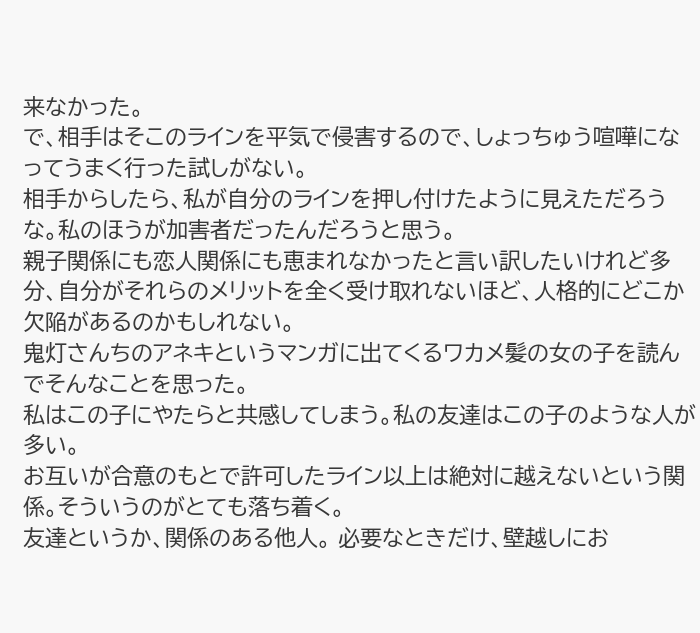来なかった。
で、相手はそこのラインを平気で侵害するので、しょっちゅう喧嘩になってうまく行った試しがない。
相手からしたら、私が自分のラインを押し付けたように見えただろうな。私のほうが加害者だったんだろうと思う。
親子関係にも恋人関係にも恵まれなかったと言い訳したいけれど多分、自分がそれらのメリットを全く受け取れないほど、人格的にどこか欠陥があるのかもしれない。
鬼灯さんちのアネキというマンガに出てくるワカメ髪の女の子を読んでそんなことを思った。
私はこの子にやたらと共感してしまう。私の友達はこの子のような人が多い。
お互いが合意のもとで許可したライン以上は絶対に越えないという関係。そういうのがとても落ち着く。
友達というか、関係のある他人。 必要なときだけ、壁越しにお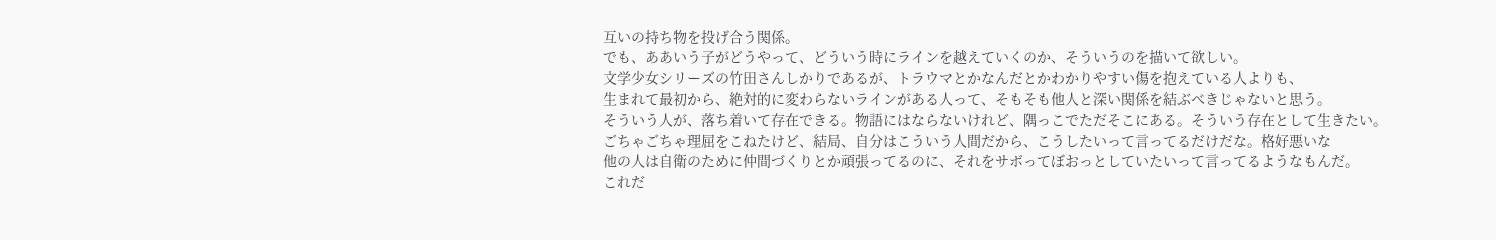互いの持ち物を投げ合う関係。
でも、ああいう子がどうやって、どういう時にラインを越えていくのか、そういうのを描いて欲しい。
文学少女シリーズの竹田さんしかりであるが、トラウマとかなんだとかわかりやすい傷を抱えている人よりも、
生まれて最初から、絶対的に変わらないラインがある人って、そもそも他人と深い関係を結ぶべきじゃないと思う。
そういう人が、落ち着いて存在できる。物語にはならないけれど、隅っこでただそこにある。そういう存在として生きたい。
ごちゃごちゃ理屈をこねたけど、結局、自分はこういう人間だから、こうしたいって言ってるだけだな。格好悪いな
他の人は自衛のために仲間づくりとか頑張ってるのに、それをサボってぼおっとしていたいって言ってるようなもんだ。
これだ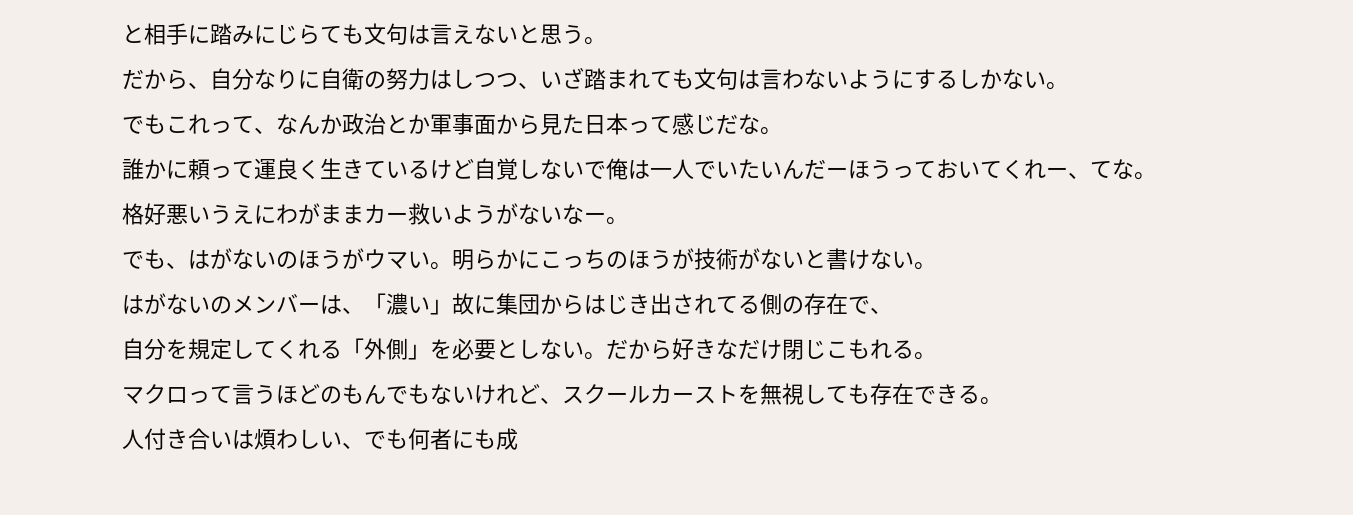と相手に踏みにじらても文句は言えないと思う。
だから、自分なりに自衛の努力はしつつ、いざ踏まれても文句は言わないようにするしかない。
でもこれって、なんか政治とか軍事面から見た日本って感じだな。
誰かに頼って運良く生きているけど自覚しないで俺は一人でいたいんだーほうっておいてくれー、てな。
格好悪いうえにわがままカー救いようがないなー。
でも、はがないのほうがウマい。明らかにこっちのほうが技術がないと書けない。
はがないのメンバーは、「濃い」故に集団からはじき出されてる側の存在で、
自分を規定してくれる「外側」を必要としない。だから好きなだけ閉じこもれる。
マクロって言うほどのもんでもないけれど、スクールカーストを無視しても存在できる。
人付き合いは煩わしい、でも何者にも成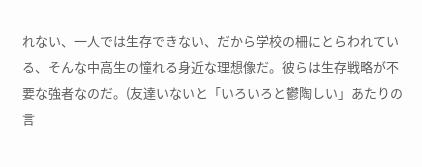れない、一人では生存できない、だから学校の柵にとらわれている、そんな中高生の憧れる身近な理想像だ。彼らは生存戦略が不要な強者なのだ。(友達いないと「いろいろと鬱陶しい」あたりの言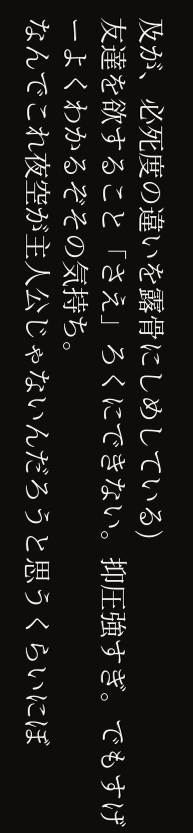及が、必死度の違いを露骨にしめしている)
友達を欲すること「さえ」ろくにできない。抑圧強すぎ。でもすげーよくわかるぞその気持ち。
なんでこれ夜空が主人公じゃないんだろうと思うくらいにぼ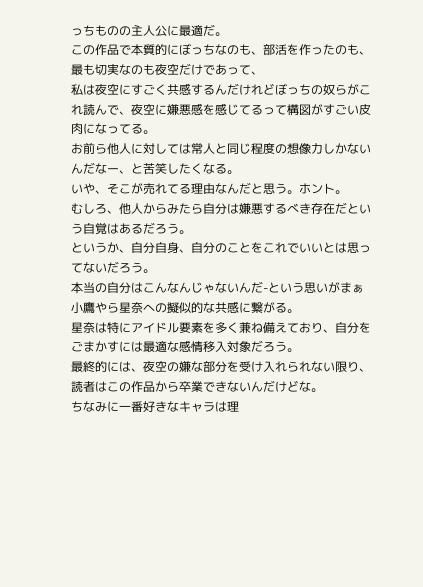っちものの主人公に最適だ。
この作品で本質的にぼっちなのも、部活を作ったのも、最も切実なのも夜空だけであって、
私は夜空にすごく共感するんだけれどぼっちの奴らがこれ読んで、夜空に嫌悪感を感じてるって構図がすごい皮肉になってる。
お前ら他人に対しては常人と同じ程度の想像力しかないんだなー、と苦笑したくなる。
いや、そこが売れてる理由なんだと思う。ホント。
むしろ、他人からみたら自分は嫌悪するべき存在だという自覚はあるだろう。
というか、自分自身、自分のことをこれでいいとは思ってないだろう。
本当の自分はこんなんじゃないんだ-という思いがまぁ小鷹やら星奈への擬似的な共感に繋がる。
星奈は特にアイドル要素を多く兼ね備えており、自分をごまかすには最適な感情移入対象だろう。
最終的には、夜空の嫌な部分を受け入れられない限り、読者はこの作品から卒業できないんだけどな。
ちなみに一番好きなキャラは理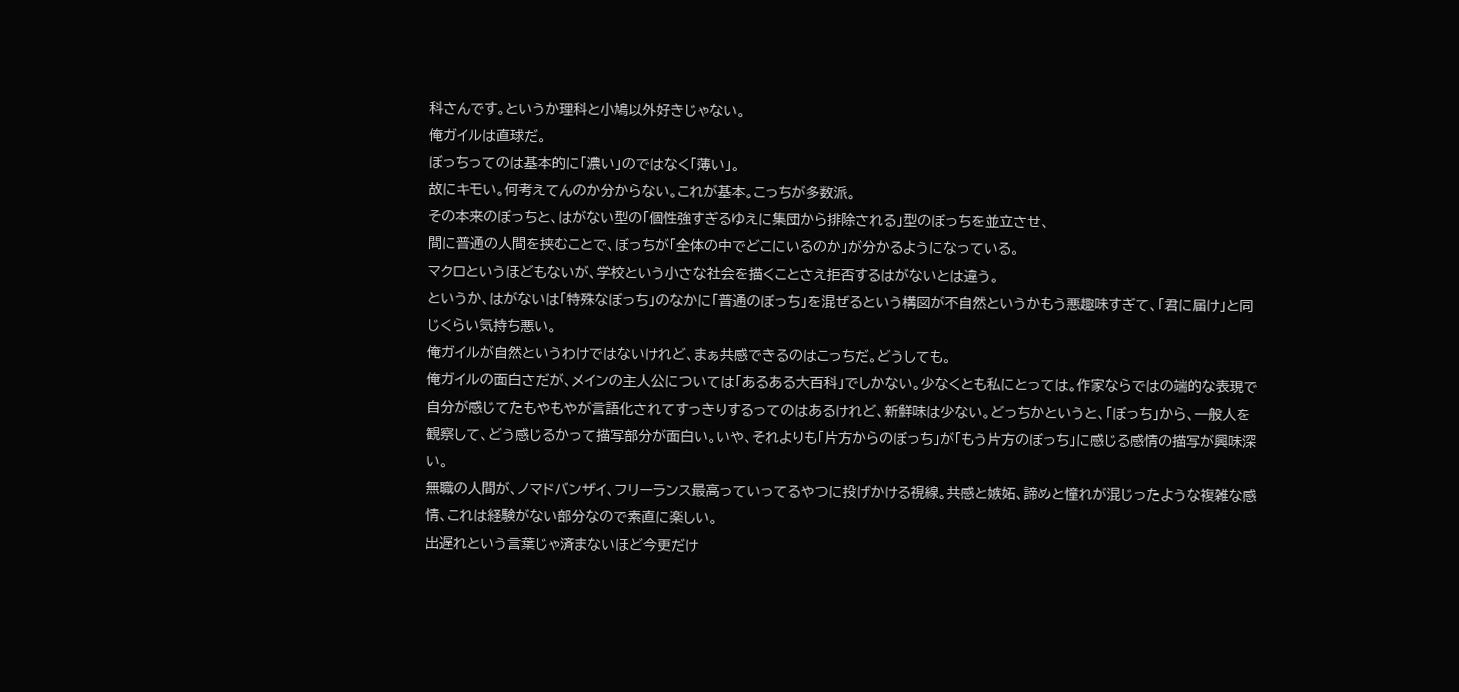科さんです。というか理科と小鳩以外好きじゃない。
俺ガイルは直球だ。
ぼっちってのは基本的に「濃い」のではなく「薄い」。
故にキモい。何考えてんのか分からない。これが基本。こっちが多数派。
その本来のぼっちと、はがない型の「個性強すぎるゆえに集団から排除される」型のぼっちを並立させ、
間に普通の人間を挟むことで、ぼっちが「全体の中でどこにいるのか」が分かるようになっている。
マクロというほどもないが、学校という小さな社会を描くことさえ拒否するはがないとは違う。
というか、はがないは「特殊なぼっち」のなかに「普通のぼっち」を混ぜるという構図が不自然というかもう悪趣味すぎて、「君に届け」と同じくらい気持ち悪い。
俺ガイルが自然というわけではないけれど、まぁ共感できるのはこっちだ。どうしても。
俺ガイルの面白さだが、メインの主人公については「あるある大百科」でしかない。少なくとも私にとっては。作家ならではの端的な表現で自分が感じてたもやもやが言語化されてすっきりするってのはあるけれど、新鮮味は少ない。どっちかというと、「ぼっち」から、一般人を観察して、どう感じるかって描写部分が面白い。いや、それよりも「片方からのぼっち」が「もう片方のぼっち」に感じる感情の描写が興味深い。
無職の人間が、ノマドバンザイ、フリーランス最高っていってるやつに投げかける視線。共感と嫉妬、諦めと憧れが混じったような複雑な感情、これは経験がない部分なので素直に楽しい。
出遅れという言葉じゃ済まないほど今更だけ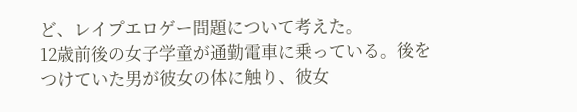ど、レイプエロゲー問題について考えた。
12歳前後の女子学童が通勤電車に乗っている。後をつけていた男が彼女の体に触り、彼女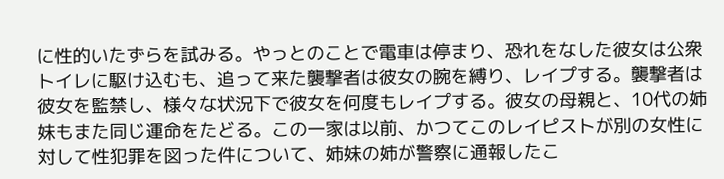に性的いたずらを試みる。やっとのことで電車は停まり、恐れをなした彼女は公衆トイレに駆け込むも、追って来た襲撃者は彼女の腕を縛り、レイプする。襲撃者は彼女を監禁し、様々な状況下で彼女を何度もレイプする。彼女の母親と、10代の姉妹もまた同じ運命をたどる。この一家は以前、かつてこのレイピストが別の女性に対して性犯罪を図った件について、姉妹の姉が警察に通報したこ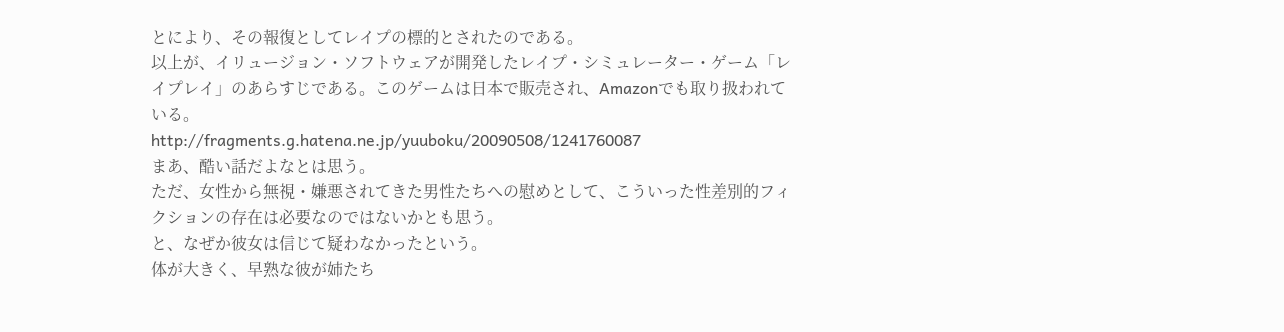とにより、その報復としてレイプの標的とされたのである。
以上が、イリュージョン・ソフトウェアが開発したレイプ・シミュレーター・ゲーム「レイプレイ」のあらすじである。このゲームは日本で販売され、Amazonでも取り扱われている。
http://fragments.g.hatena.ne.jp/yuuboku/20090508/1241760087
まあ、酷い話だよなとは思う。
ただ、女性から無視・嫌悪されてきた男性たちへの慰めとして、こういった性差別的フィクションの存在は必要なのではないかとも思う。
と、なぜか彼女は信じて疑わなかったという。
体が大きく、早熟な彼が姉たち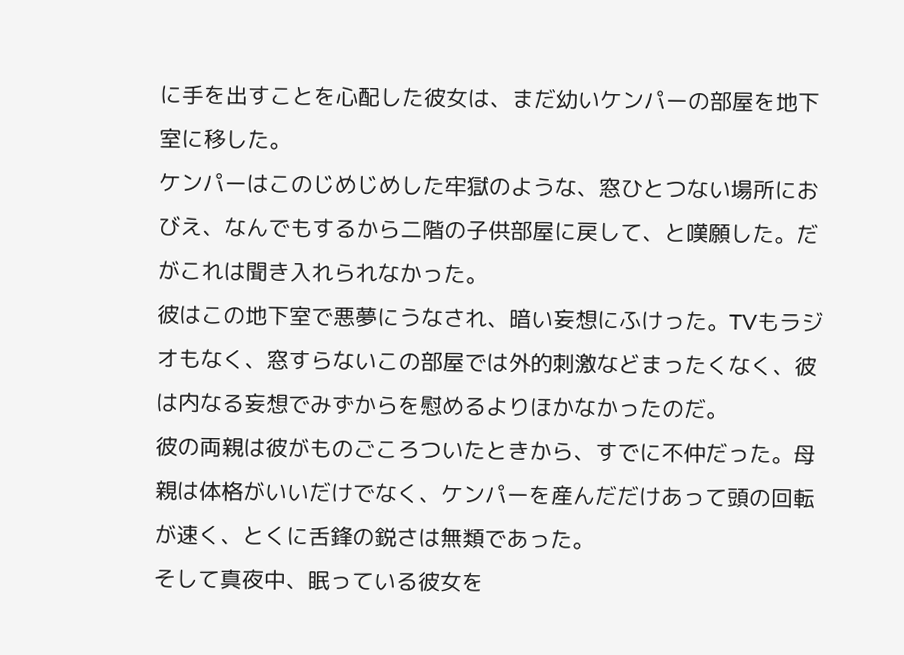に手を出すことを心配した彼女は、まだ幼いケンパーの部屋を地下室に移した。
ケンパーはこのじめじめした牢獄のような、窓ひとつない場所におびえ、なんでもするから二階の子供部屋に戻して、と嘆願した。だがこれは聞き入れられなかった。
彼はこの地下室で悪夢にうなされ、暗い妄想にふけった。TVもラジオもなく、窓すらないこの部屋では外的刺激などまったくなく、彼は内なる妄想でみずからを慰めるよりほかなかったのだ。
彼の両親は彼がものごころついたときから、すでに不仲だった。母親は体格がいいだけでなく、ケンパーを産んだだけあって頭の回転が速く、とくに舌鋒の鋭さは無類であった。
そして真夜中、眠っている彼女を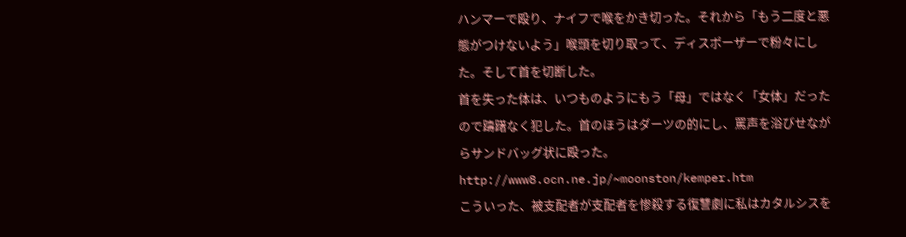ハンマーで殴り、ナイフで喉をかき切った。それから「もう二度と悪態がつけないよう」喉頭を切り取って、ディスポーザーで粉々にした。そして首を切断した。
首を失った体は、いつものようにもう「母」ではなく「女体」だったので躊躇なく犯した。首のほうはダーツの的にし、罵声を浴びせながらサンドバッグ状に殴った。
http://www8.ocn.ne.jp/~moonston/kemper.htm
こういった、被支配者が支配者を惨殺する復讐劇に私はカタルシスを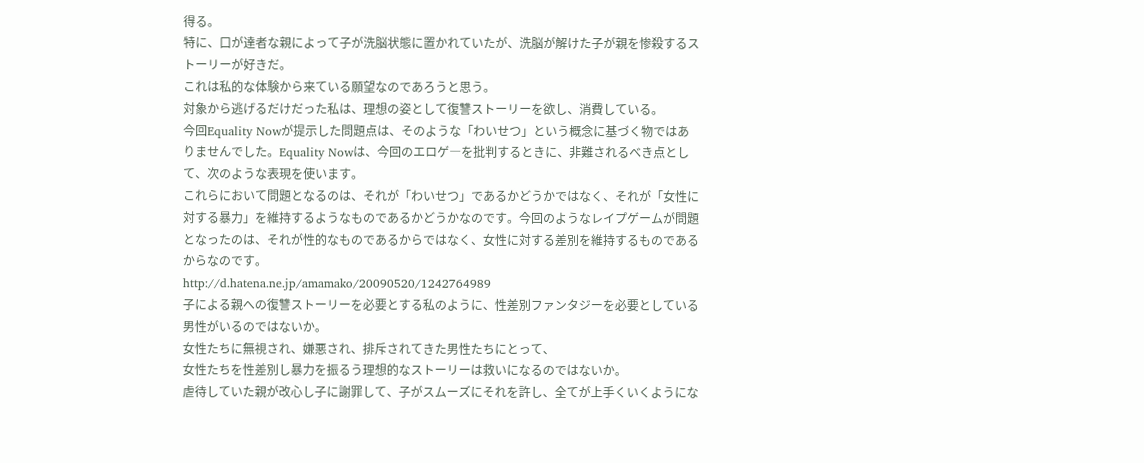得る。
特に、口が達者な親によって子が洗脳状態に置かれていたが、洗脳が解けた子が親を惨殺するストーリーが好きだ。
これは私的な体験から来ている願望なのであろうと思う。
対象から逃げるだけだった私は、理想の姿として復讐ストーリーを欲し、消費している。
今回Equality Nowが提示した問題点は、そのような「わいせつ」という概念に基づく物ではありませんでした。Equality Nowは、今回のエロゲ―を批判するときに、非難されるべき点として、次のような表現を使います。
これらにおいて問題となるのは、それが「わいせつ」であるかどうかではなく、それが「女性に対する暴力」を維持するようなものであるかどうかなのです。今回のようなレイプゲームが問題となったのは、それが性的なものであるからではなく、女性に対する差別を維持するものであるからなのです。
http://d.hatena.ne.jp/amamako/20090520/1242764989
子による親への復讐ストーリーを必要とする私のように、性差別ファンタジーを必要としている男性がいるのではないか。
女性たちに無視され、嫌悪され、排斥されてきた男性たちにとって、
女性たちを性差別し暴力を振るう理想的なストーリーは救いになるのではないか。
虐待していた親が改心し子に謝罪して、子がスムーズにそれを許し、全てが上手くいくようにな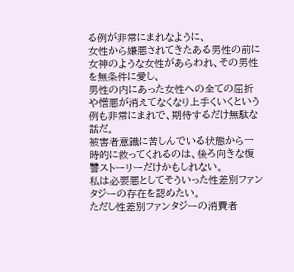る例が非常にまれなように、
女性から嫌悪されてきたある男性の前に女神のような女性があらわれ、その男性を無条件に愛し、
男性の内にあった女性への全ての屈折や憎悪が消えてなくなり上手くいくという例も非常にまれで、期待するだけ無駄な話だ。
被害者意識に苦しんでいる状態から一時的に救ってくれるのは、後ろ向きな復讐ストーリーだけかもしれない。
私は必要悪としてそういった性差別ファンタジーの存在を認めたい。
ただし性差別ファンタジーの消費者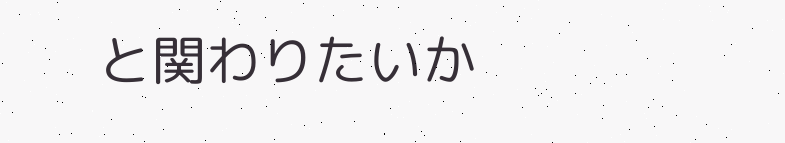と関わりたいか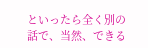といったら全く別の話で、当然、できる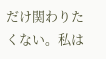だけ関わりたくない。私は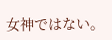女神ではない。